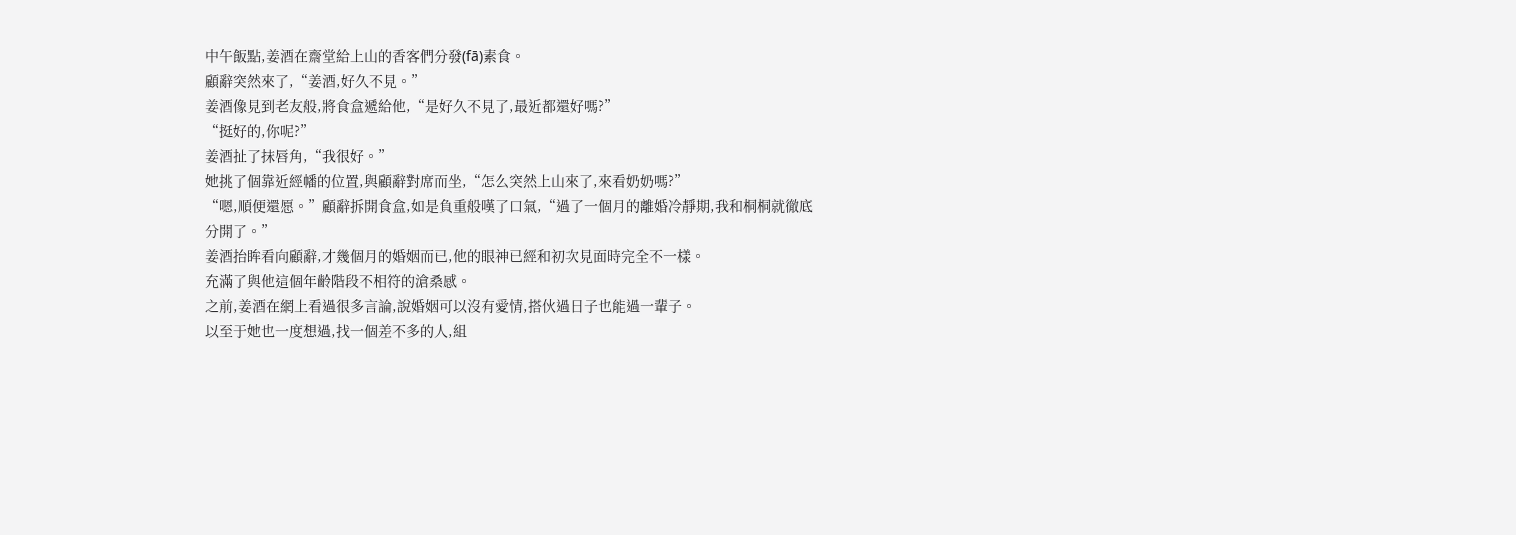中午飯點,姜酒在齋堂給上山的香客們分發(fā)素食。
顧辭突然來了,“姜酒,好久不見。”
姜酒像見到老友般,將食盒遞給他,“是好久不見了,最近都還好嗎?”
“挺好的,你呢?”
姜酒扯了抹唇角,“我很好。”
她挑了個靠近經幡的位置,與顧辭對席而坐,“怎么突然上山來了,來看奶奶嗎?”
“嗯,順便還愿。”顧辭拆開食盒,如是負重般嘆了口氣,“過了一個月的離婚冷靜期,我和桐桐就徹底分開了。”
姜酒抬眸看向顧辭,才幾個月的婚姻而已,他的眼神已經和初次見面時完全不一樣。
充滿了與他這個年齡階段不相符的滄桑感。
之前,姜酒在網上看過很多言論,說婚姻可以沒有愛情,搭伙過日子也能過一輩子。
以至于她也一度想過,找一個差不多的人,組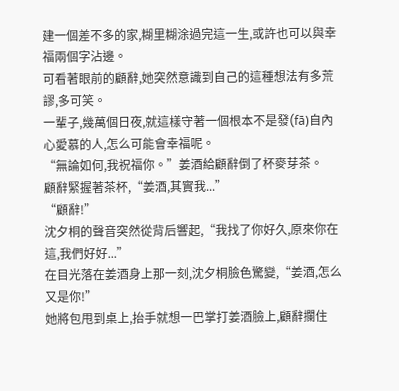建一個差不多的家,糊里糊涂過完這一生,或許也可以與幸福兩個字沾邊。
可看著眼前的顧辭,她突然意識到自己的這種想法有多荒謬,多可笑。
一輩子,幾萬個日夜,就這樣守著一個根本不是發(fā)自內心愛慕的人,怎么可能會幸福呢。
“無論如何,我祝福你。”姜酒給顧辭倒了杯麥芽茶。
顧辭緊握著茶杯,“姜酒,其實我...”
“顧辭!”
沈夕桐的聲音突然從背后響起,“我找了你好久,原來你在這,我們好好...”
在目光落在姜酒身上那一刻,沈夕桐臉色驚變,“姜酒,怎么又是你!”
她將包甩到桌上,抬手就想一巴掌打姜酒臉上,顧辭攔住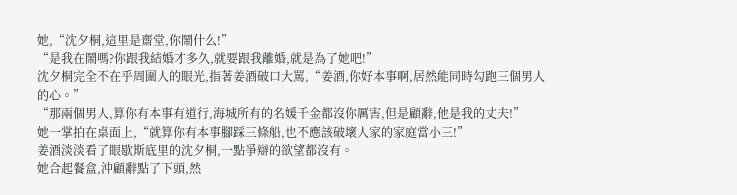她,“沈夕桐,這里是齋堂,你鬧什么!”
“是我在鬧嗎?你跟我結婚才多久,就要跟我離婚,就是為了她吧!”
沈夕桐完全不在乎周圍人的眼光,指著姜酒破口大罵,“姜酒,你好本事啊,居然能同時勾跑三個男人的心。”
“那兩個男人,算你有本事有道行,海城所有的名媛千金都沒你厲害,但是顧辭,他是我的丈夫!”
她一掌拍在桌面上,“就算你有本事腳踩三條船,也不應該破壞人家的家庭當小三!”
姜酒淡淡看了眼歇斯底里的沈夕桐,一點爭辯的欲望都沒有。
她合起餐盒,沖顧辭點了下頭,然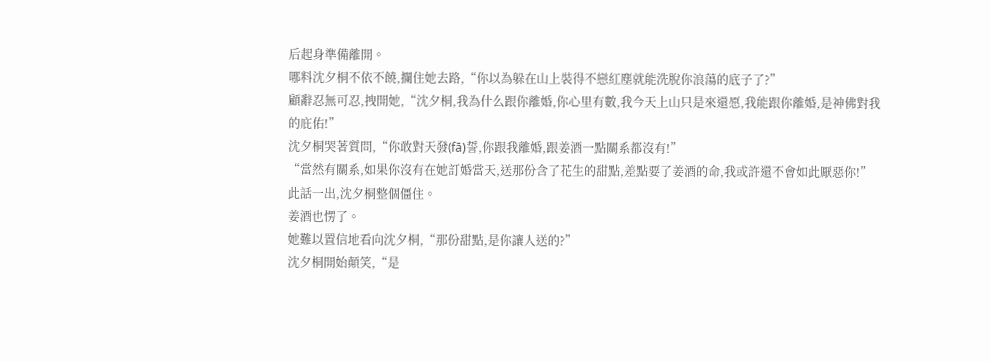后起身準備離開。
哪料沈夕桐不依不饒,攔住她去路,“你以為躲在山上裝得不戀紅塵就能洗脫你浪蕩的底子了?”
顧辭忍無可忍,拽開她,“沈夕桐,我為什么跟你離婚,你心里有數,我今天上山只是來還愿,我能跟你離婚,是神佛對我的庇佑!”
沈夕桐哭著質問,“你敢對天發(fā)誓,你跟我離婚,跟姜酒一點關系都沒有!”
“當然有關系,如果你沒有在她訂婚當天,送那份含了花生的甜點,差點要了姜酒的命,我或許還不會如此厭惡你!”
此話一出,沈夕桐整個僵住。
姜酒也愣了。
她難以置信地看向沈夕桐,“那份甜點,是你讓人送的?”
沈夕桐開始顛笑,“是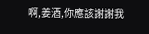啊,姜酒,你應該謝謝我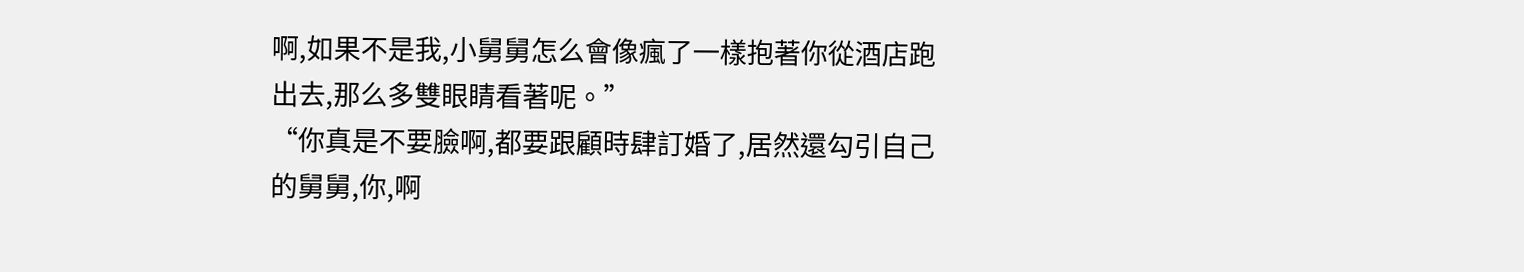啊,如果不是我,小舅舅怎么會像瘋了一樣抱著你從酒店跑出去,那么多雙眼睛看著呢。”
“你真是不要臉啊,都要跟顧時肆訂婚了,居然還勾引自己的舅舅,你,啊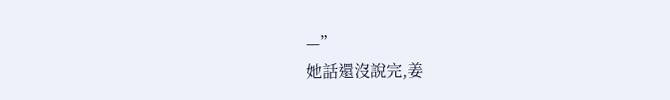—”
她話還沒說完,姜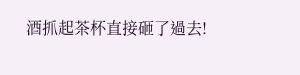酒抓起茶杯直接砸了過去!